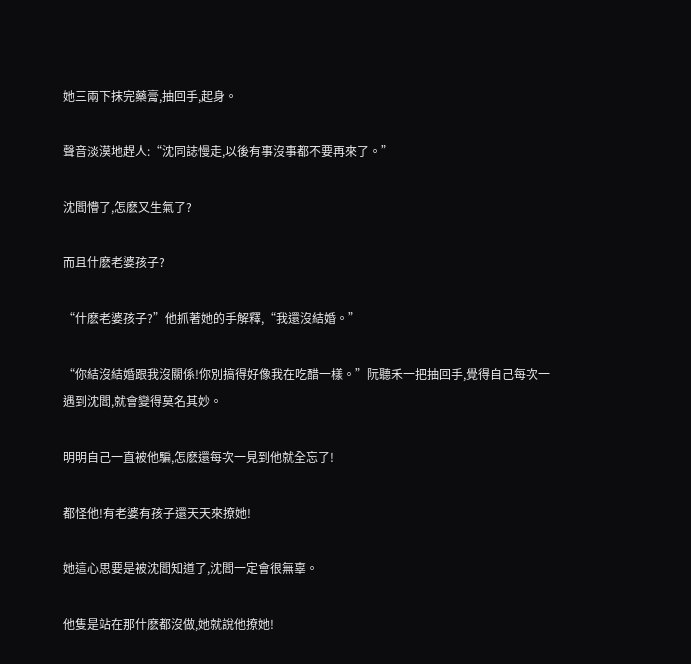她三兩下抹完藥膏,抽回手,起身。

聲音淡漠地趕人:“沈同誌慢走,以後有事沒事都不要再來了。”

沈閻懵了,怎麽又生氣了?

而且什麽老婆孩子?

“什麽老婆孩子?”他抓著她的手解釋,“我還沒結婚。”

“你結沒結婚跟我沒關係!你別搞得好像我在吃醋一樣。”阮聽禾一把抽回手,覺得自己每次一遇到沈閻,就會變得莫名其妙。

明明自己一直被他騙,怎麽還每次一見到他就全忘了!

都怪他!有老婆有孩子還天天來撩她!

她這心思要是被沈閻知道了,沈閻一定會很無辜。

他隻是站在那什麽都沒做,她就說他撩她!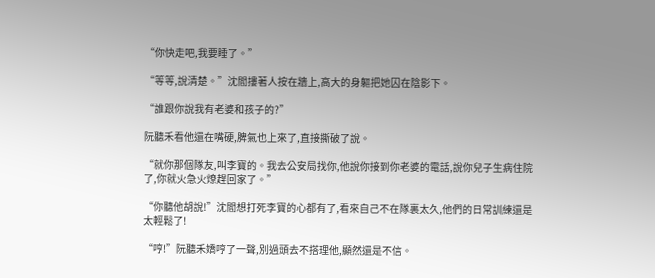“你快走吧,我要睡了。”

“等等,說清楚。”沈閻摟著人按在牆上,高大的身軀把她囚在陰影下。

“誰跟你說我有老婆和孩子的?”

阮聽禾看他還在嘴硬,脾氣也上來了,直接撕破了說。

“就你那個隊友,叫李寶的。我去公安局找你,他說你接到你老婆的電話,說你兒子生病住院了,你就火急火燎趕回家了。”

“你聽他胡說!”沈閻想打死李寶的心都有了,看來自己不在隊裏太久,他們的日常訓練還是太輕鬆了!

“哼!”阮聽禾嬌哼了一聲,別過頭去不搭理他,顯然還是不信。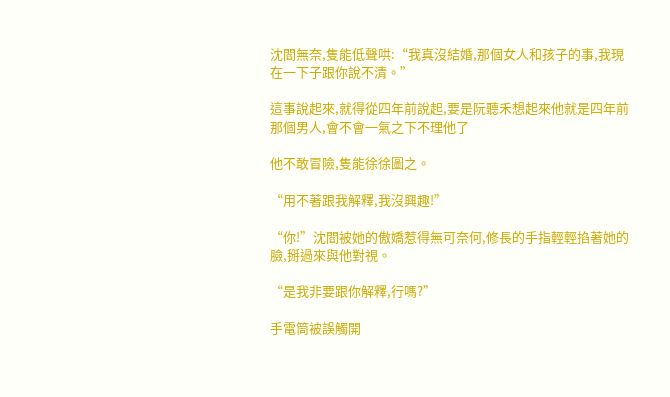沈閻無奈,隻能低聲哄:“我真沒結婚,那個女人和孩子的事,我現在一下子跟你說不清。”

這事說起來,就得從四年前說起,要是阮聽禾想起來他就是四年前那個男人,會不會一氣之下不理他了

他不敢冒險,隻能徐徐圖之。

“用不著跟我解釋,我沒興趣!”

“你!”沈閻被她的傲嬌惹得無可奈何,修長的手指輕輕掐著她的臉,掰過來與他對視。

“是我非要跟你解釋,行嗎?”

手電筒被誤觸開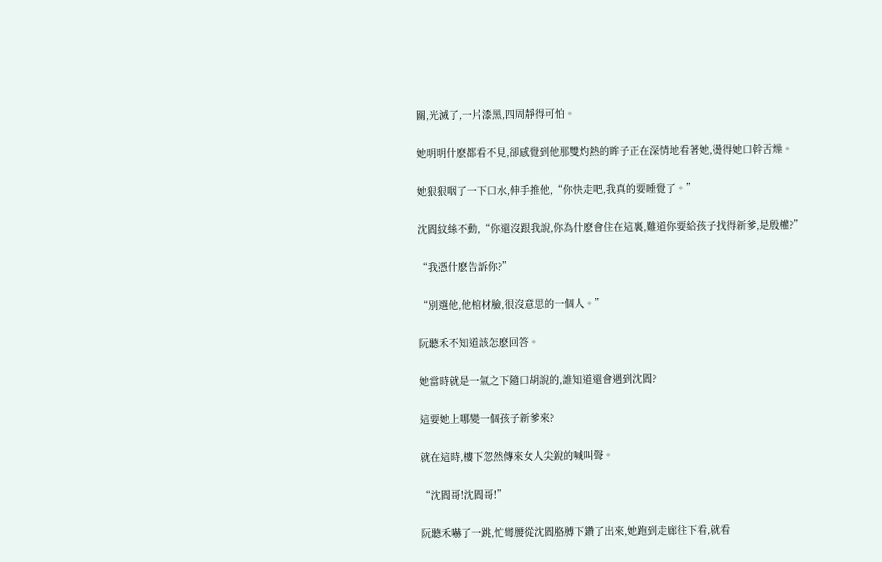關,光滅了,一片漆黑,四周靜得可怕。

她明明什麽都看不見,卻感覺到他那雙灼熱的眸子正在深情地看著她,燙得她口幹舌燥。

她狠狠咽了一下口水,伸手推他,“你快走吧,我真的要睡覺了。”

沈閻紋絲不動,“你還沒跟我說,你為什麽會住在這裏,難道你要給孩子找得新爹,是殷權?”

“我憑什麽告訴你?”

“別選他,他棺材臉,很沒意思的一個人。”

阮聽禾不知道該怎麽回答。

她當時就是一氣之下隨口胡說的,誰知道還會遇到沈閻?

這要她上哪變一個孩子新爹來?

就在這時,樓下忽然傳來女人尖銳的喊叫聲。

“沈閻哥!沈閻哥!”

阮聽禾嚇了一跳,忙彎腰從沈閻胳膊下鑽了出來,她跑到走廊往下看,就看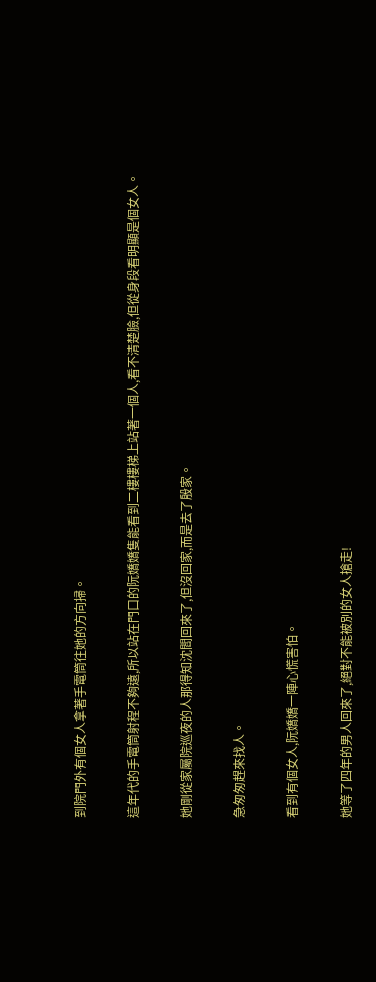到院門外有個女人拿著手電筒往她的方向掃。

這年代的手電筒射程不夠遠,所以站在門口的阮嬌嬌隻能看到二樓樓梯上站著一個人,看不清楚臉,但從身段看明顯是個女人。

她剛從家屬院巡夜的人那得知沈閻回來了,但沒回家,而是去了殷家。

急匆匆趕來找人。

看到有個女人,阮嬌嬌一陣心慌害怕。

她等了四年的男人回來了,絕對不能被別的女人搶走!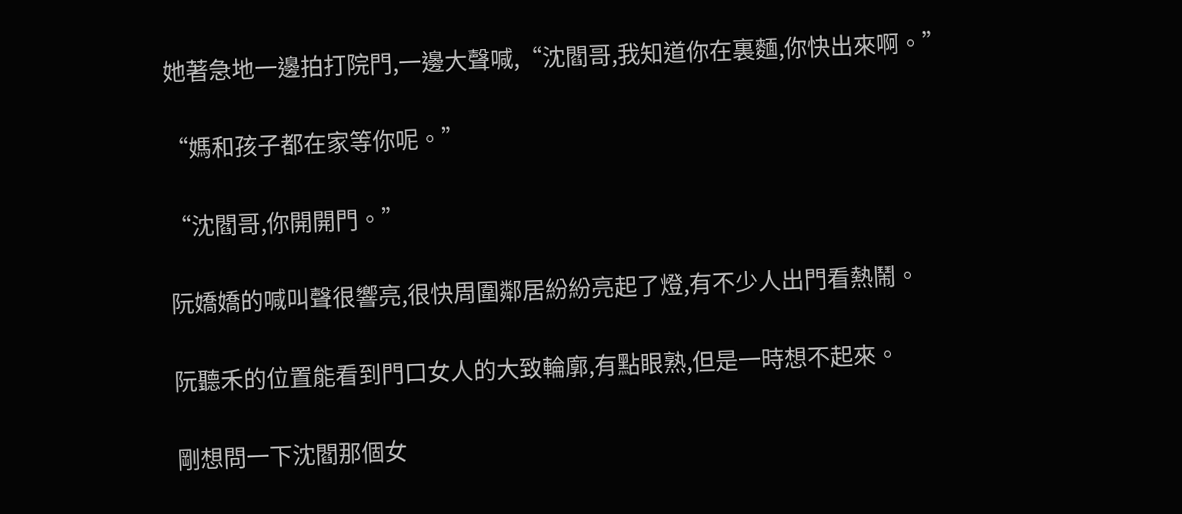她著急地一邊拍打院門,一邊大聲喊,“沈閻哥,我知道你在裏麵,你快出來啊。”

“媽和孩子都在家等你呢。”

“沈閻哥,你開開門。”

阮嬌嬌的喊叫聲很響亮,很快周圍鄰居紛紛亮起了燈,有不少人出門看熱鬧。

阮聽禾的位置能看到門口女人的大致輪廓,有點眼熟,但是一時想不起來。

剛想問一下沈閻那個女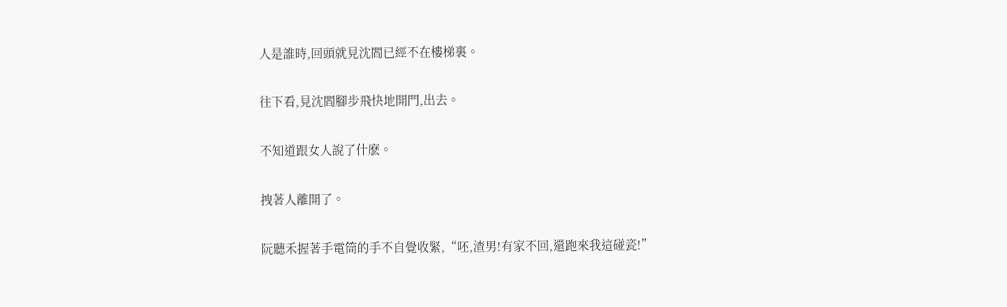人是誰時,回頭就見沈閻已經不在樓梯裏。

往下看,見沈閻腳步飛快地開門,出去。

不知道跟女人說了什麽。

拽著人離開了。

阮聽禾握著手電筒的手不自覺收緊,“呸,渣男!有家不回,還跑來我這碰瓷!”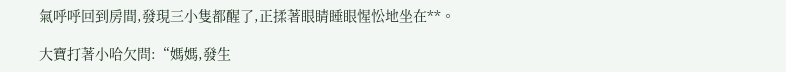氣呼呼回到房間,發現三小隻都醒了,正揉著眼睛睡眼惺忪地坐在**。

大寶打著小哈欠問:“媽媽,發生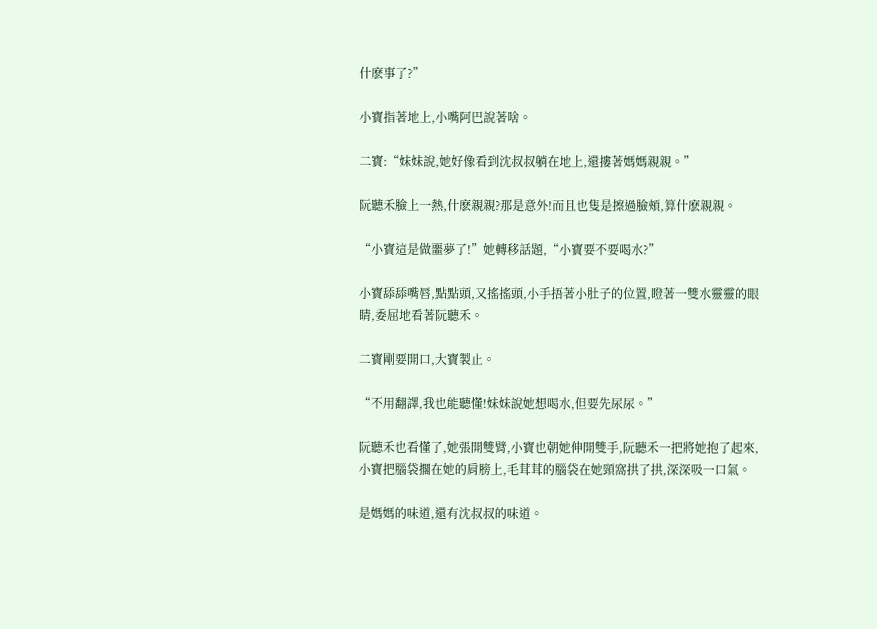什麽事了?”

小寶指著地上,小嘴阿巴說著啥。

二寶:“妹妹說,她好像看到沈叔叔躺在地上,還摟著媽媽親親。”

阮聽禾臉上一熱,什麽親親?那是意外!而且也隻是擦過臉頰,算什麽親親。

“小寶這是做噩夢了!”她轉移話題,“小寶要不要喝水?”

小寶舔舔嘴唇,點點頭,又搖搖頭,小手捂著小肚子的位置,瞪著一雙水靈靈的眼睛,委屈地看著阮聽禾。

二寶剛要開口,大寶製止。

“不用翻譯,我也能聽懂!妹妹說她想喝水,但要先尿尿。”

阮聽禾也看懂了,她張開雙臂,小寶也朝她伸開雙手,阮聽禾一把將她抱了起來,小寶把腦袋擱在她的肩膀上,毛茸茸的腦袋在她頸窩拱了拱,深深吸一口氣。

是媽媽的味道,還有沈叔叔的味道。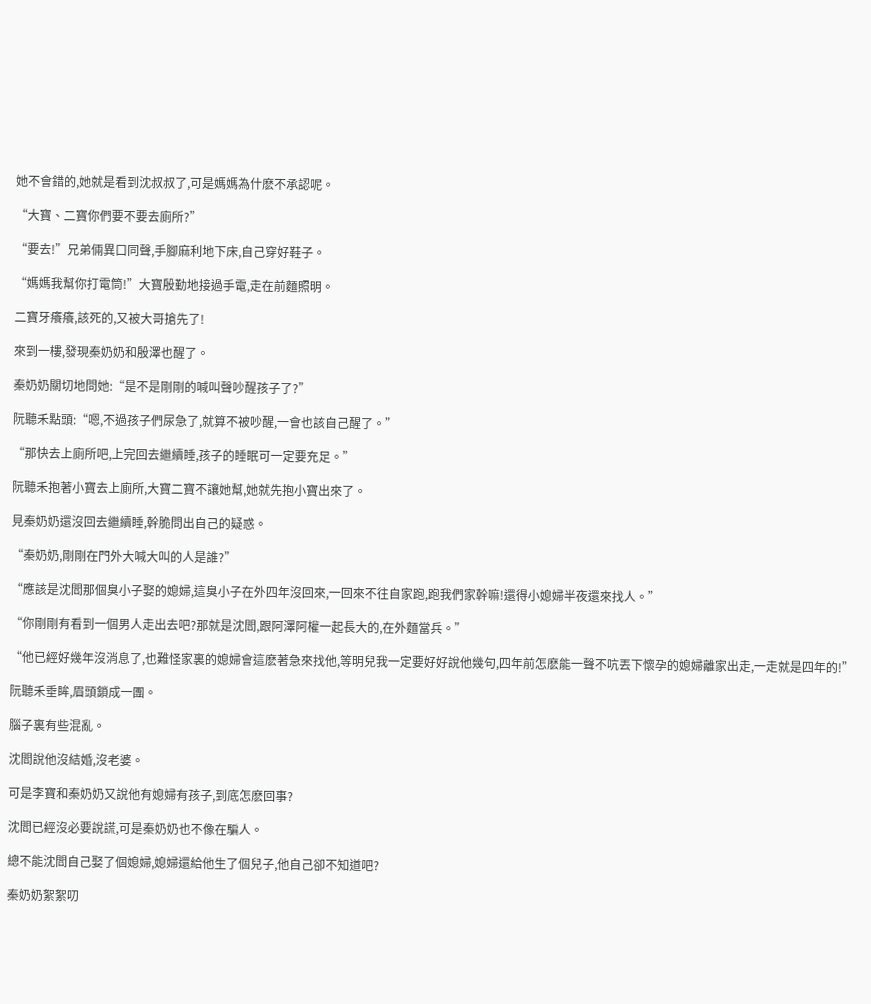她不會錯的,她就是看到沈叔叔了,可是媽媽為什麽不承認呢。

“大寶、二寶你們要不要去廁所?”

“要去!”兄弟倆異口同聲,手腳麻利地下床,自己穿好鞋子。

“媽媽我幫你打電筒!”大寶殷勤地接過手電,走在前麵照明。

二寶牙癢癢,該死的,又被大哥搶先了!

來到一樓,發現秦奶奶和殷澤也醒了。

秦奶奶關切地問她:“是不是剛剛的喊叫聲吵醒孩子了?”

阮聽禾點頭:“嗯,不過孩子們尿急了,就算不被吵醒,一會也該自己醒了。”

“那快去上廁所吧,上完回去繼續睡,孩子的睡眠可一定要充足。”

阮聽禾抱著小寶去上廁所,大寶二寶不讓她幫,她就先抱小寶出來了。

見秦奶奶還沒回去繼續睡,幹脆問出自己的疑惑。

“秦奶奶,剛剛在門外大喊大叫的人是誰?”

“應該是沈閻那個臭小子娶的媳婦,這臭小子在外四年沒回來,一回來不往自家跑,跑我們家幹嘛!還得小媳婦半夜還來找人。”

“你剛剛有看到一個男人走出去吧?那就是沈閻,跟阿澤阿權一起長大的,在外麵當兵。”

“他已經好幾年沒消息了,也難怪家裏的媳婦會這麽著急來找他,等明兒我一定要好好說他幾句,四年前怎麽能一聲不吭丟下懷孕的媳婦離家出走,一走就是四年的!”

阮聽禾垂眸,眉頭鎖成一團。

腦子裏有些混亂。

沈閻說他沒結婚,沒老婆。

可是李寶和秦奶奶又說他有媳婦有孩子,到底怎麽回事?

沈閻已經沒必要說謊,可是秦奶奶也不像在騙人。

總不能沈閻自己娶了個媳婦,媳婦還給他生了個兒子,他自己卻不知道吧?

秦奶奶絮絮叨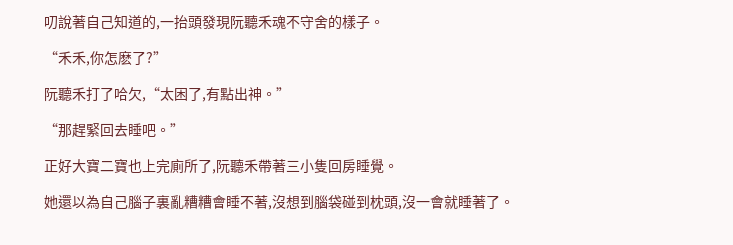叨說著自己知道的,一抬頭發現阮聽禾魂不守舍的樣子。

“禾禾,你怎麽了?”

阮聽禾打了哈欠,“太困了,有點出神。”

“那趕緊回去睡吧。”

正好大寶二寶也上完廁所了,阮聽禾帶著三小隻回房睡覺。

她還以為自己腦子裏亂糟糟會睡不著,沒想到腦袋碰到枕頭,沒一會就睡著了。